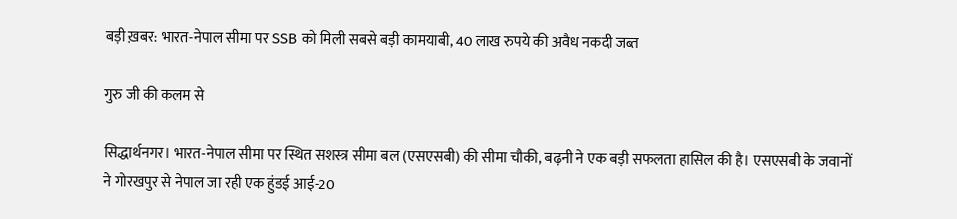बड़ी ख़बर: भारत-नेपाल सीमा पर SSB को मिली सबसे बड़ी कामयाबी, 40 लाख रुपये की अवैध नकदी जब्त

गुरु जी की कलम से

सिद्धार्थनगर। भारत-नेपाल सीमा पर स्थित सशस्त्र सीमा बल (एसएसबी) की सीमा चौकी, बढ़नी ने एक बड़ी सफलता हासिल की है। एसएसबी के जवानों ने गोरखपुर से नेपाल जा रही एक हुंडई आई-20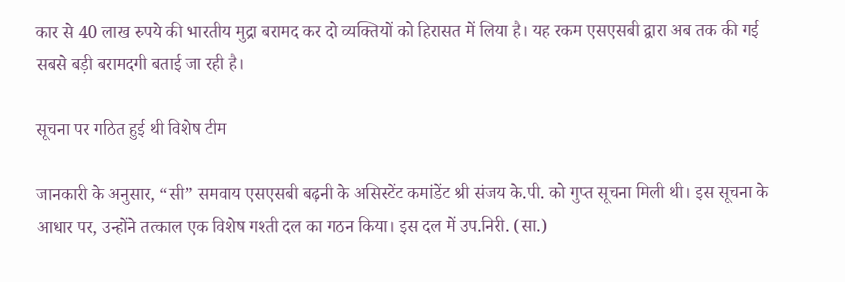कार से 40 लाख रुपये की भारतीय मुद्रा बरामद कर दो व्यक्तियों को हिरासत में लिया है। यह रकम एसएसबी द्वारा अब तक की गई सबसे बड़ी बरामदगी बताई जा रही है।

सूचना पर गठित हुई थी विशेष टीम

जानकारी के अनुसार, “सी” समवाय एसएसबी बढ़नी के असिस्टेंट कमांडेंट श्री संजय के.पी. को गुप्त सूचना मिली थी। इस सूचना के आधार पर, उन्होंने तत्काल एक विशेष गश्ती दल का गठन किया। इस दल में उप.निरी. (सा.)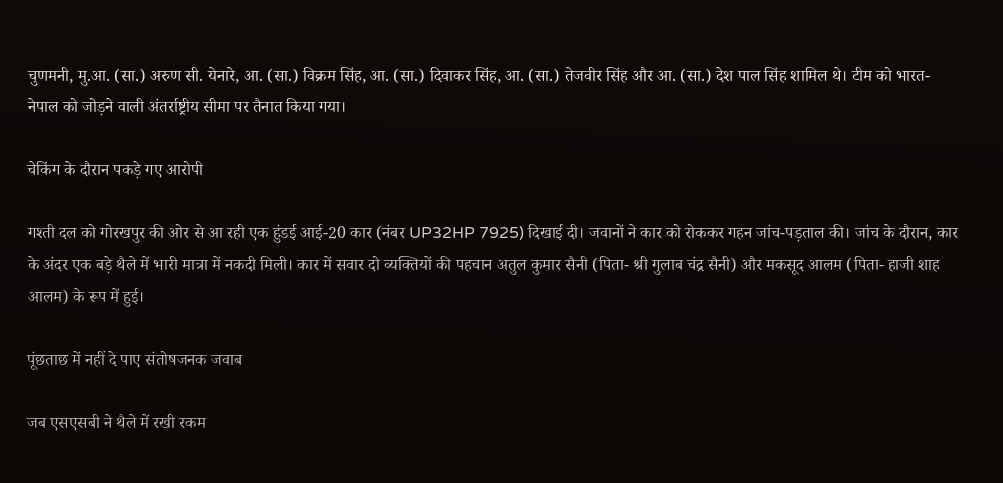चुणमनी, मु.आ. (सा.) अरुण सी. येनारे, आ. (सा.) विक्रम सिंह, आ. (सा.) दिवाकर सिंह, आ. (सा.) तेजवीर सिंह और आ. (सा.) देश पाल सिंह शामिल थे। टीम को भारत-नेपाल को जोड़ने वाली अंतर्राष्ट्रीय सीमा पर तैनात किया गया।

चेकिंग के दौरान पकड़े गए आरोपी

गश्ती दल को गोरखपुर की ओर से आ रही एक हुंडई आई-20 कार (नंबर UP32HP 7925) दिखाई दी। जवानों ने कार को रोककर गहन जांच-पड़ताल की। जांच के दौरान, कार के अंदर एक बड़े थैले में भारी मात्रा में नकदी मिली। कार में सवार दो व्यक्तियों की पहचान अतुल कुमार सैनी (पिता- श्री गुलाब चंद्र सैनी) और मकसूद आलम (पिता- हाजी शाह आलम) के रूप में हुई।

पूंछताछ में नहीं दे पाए संतोषजनक जवाब

जब एसएसबी ने थैले में रखी रकम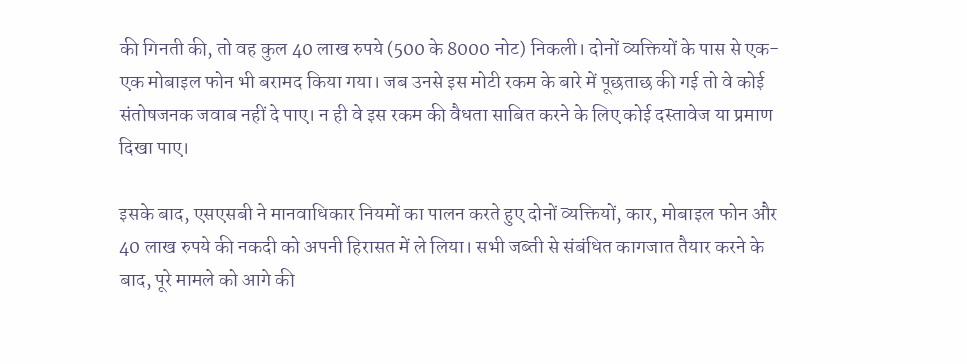की गिनती की, तो वह कुल 40 लाख रुपये (500 के 8000 नोट) निकली। दोनों व्यक्तियों के पास से एक-एक मोबाइल फोन भी बरामद किया गया। जब उनसे इस मोटी रकम के बारे में पूछताछ की गई तो वे कोई संतोषजनक जवाब नहीं दे पाए। न ही वे इस रकम की वैधता साबित करने के लिए कोई दस्तावेज या प्रमाण दिखा पाए।

इसके बाद, एसएसबी ने मानवाधिकार नियमों का पालन करते हुए दोनों व्यक्तियों, कार, मोबाइल फोन और 40 लाख रुपये की नकदी को अपनी हिरासत में ले लिया। सभी जब्ती से संबंधित कागजात तैयार करने के बाद, पूरे मामले को आगे की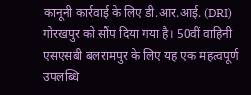कानूनी कार्रवाई के लिए डी.आर.आई. (DRI) गोरखपुर को सौंप दिया गया है। 50वीं वाहिनी एसएसबी बलरामपुर के लिए यह एक महत्वपूर्ण उपलब्धि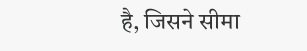है, जिसने सीमा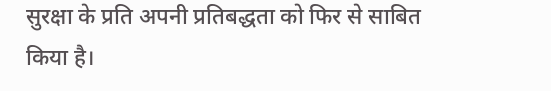सुरक्षा के प्रति अपनी प्रतिबद्धता को फिर से साबित किया है।